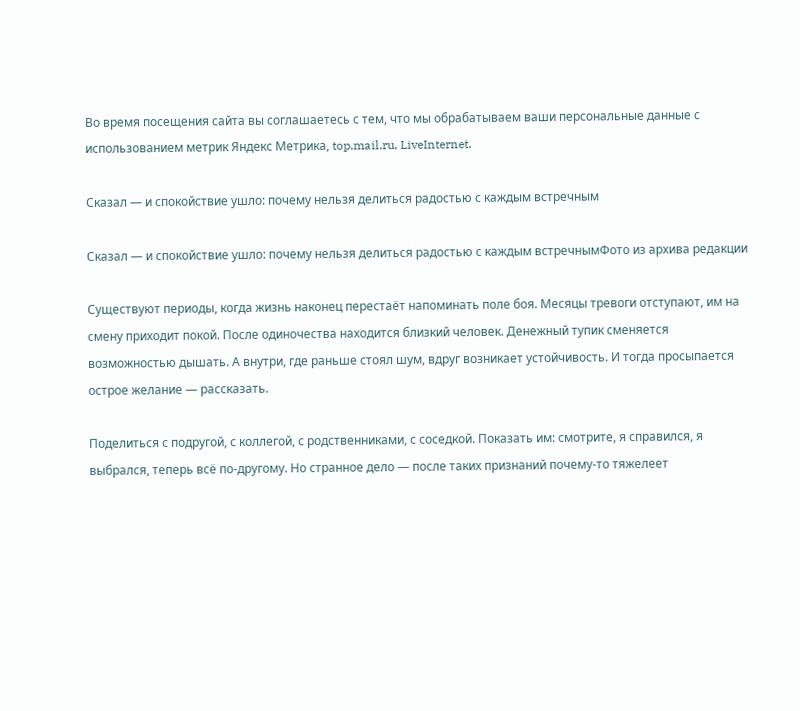Во время посещения сайта вы соглашаетесь с тем, что мы обрабатываем ваши персональные данные с использованием метрик Яндекс Метрика, top.mail.ru, LiveInternet.

Сказал — и спокойствие ушло: почему нельзя делиться радостью с каждым встречным

Сказал — и спокойствие ушло: почему нельзя делиться радостью с каждым встречнымФото из архива редакции

Существуют периоды, когда жизнь наконец перестаёт напоминать поле боя. Месяцы тревоги отступают, им на смену приходит покой. После одиночества находится близкий человек. Денежный тупик сменяется возможностью дышать. А внутри, где раньше стоял шум, вдруг возникает устойчивость. И тогда просыпается острое желание — рассказать.

Поделиться с подругой, с коллегой, с родственниками, с соседкой. Показать им: смотрите, я справился, я выбрался, теперь всё по-другому. Но странное дело — после таких признаний почему-то тяжелеет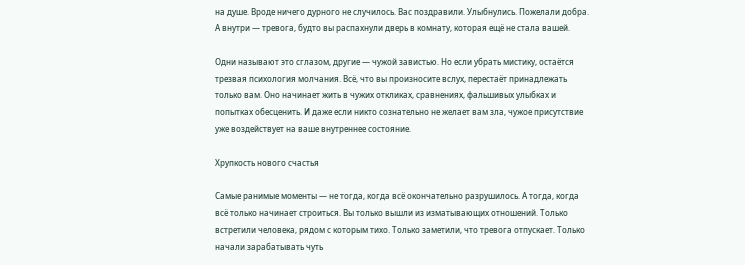на душе. Вроде ничего дурного не случилось. Вас поздравили. Улыбнулись. Пожелали добра. А внутри — тревога, будто вы распахнули дверь в комнату, которая ещё не стала вашей.

Одни называют это сглазом, другие — чужой завистью. Но если убрать мистику, остаётся трезвая психология молчания. Всё, что вы произносите вслух, перестаёт принадлежать только вам. Оно начинает жить в чужих откликах, сравнениях, фальшивых улыбках и попытках обесценить. И даже если никто сознательно не желает вам зла, чужое присутствие уже воздействует на ваше внутреннее состояние.

Хрупкость нового счастья

Самые ранимые моменты — не тогда, когда всё окончательно разрушилось. А тогда, когда всё только начинает строиться. Вы только вышли из изматывающих отношений. Только встретили человека, рядом с которым тихо. Только заметили, что тревога отпускает. Только начали зарабатывать чуть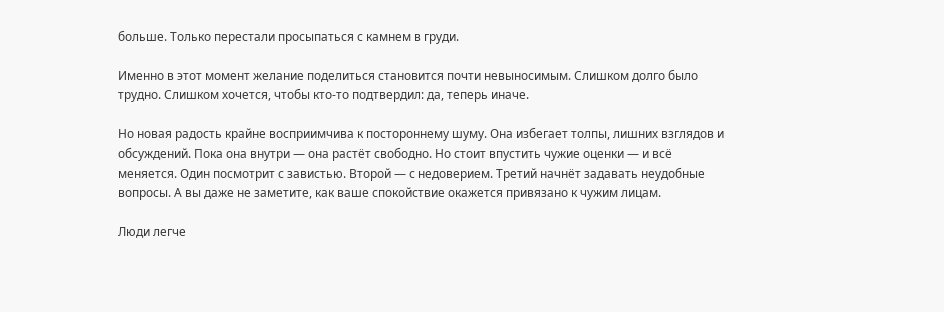больше. Только перестали просыпаться с камнем в груди.

Именно в этот момент желание поделиться становится почти невыносимым. Слишком долго было трудно. Слишком хочется, чтобы кто-то подтвердил: да, теперь иначе.

Но новая радость крайне восприимчива к постороннему шуму. Она избегает толпы, лишних взглядов и обсуждений. Пока она внутри — она растёт свободно. Но стоит впустить чужие оценки — и всё меняется. Один посмотрит с завистью. Второй — с недоверием. Третий начнёт задавать неудобные вопросы. А вы даже не заметите, как ваше спокойствие окажется привязано к чужим лицам.

Люди легче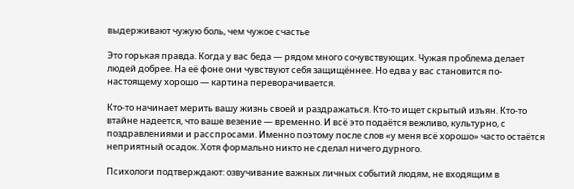выдерживают чужую боль, чем чужое счастье

Это горькая правда. Когда у вас беда — рядом много сочувствующих. Чужая проблема делает людей добрее. На её фоне они чувствуют себя защищённее. Но едва у вас становится по-настоящему хорошо — картина переворачивается.

Кто-то начинает мерить вашу жизнь своей и раздражаться. Кто-то ищет скрытый изъян. Кто-то втайне надеется, что ваше везение — временно. И всё это подаётся вежливо, культурно, с поздравлениями и расспросами. Именно поэтому после слов «у меня всё хорошо» часто остаётся неприятный осадок. Хотя формально никто не сделал ничего дурного.

Психологи подтверждают: озвучивание важных личных событий людям, не входящим в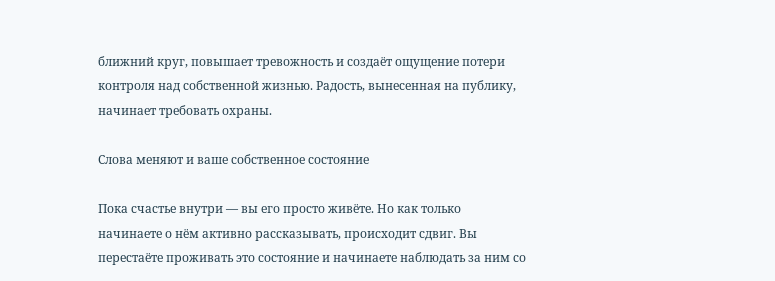ближний круг, повышает тревожность и создаёт ощущение потери контроля над собственной жизнью. Радость, вынесенная на публику, начинает требовать охраны.

Слова меняют и ваше собственное состояние

Пока счастье внутри — вы его просто живёте. Но как только начинаете о нём активно рассказывать, происходит сдвиг. Вы перестаёте проживать это состояние и начинаете наблюдать за ним со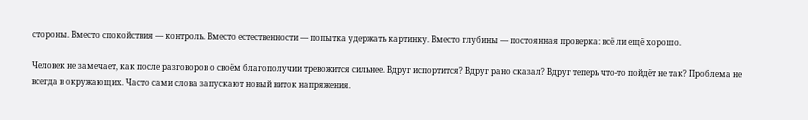стороны. Вместо спокойствия — контроль. Вместо естественности — попытка удержать картинку. Вместо глубины — постоянная проверка: всё ли ещё хорошо.

Человек не замечает, как после разговоров о своём благополучии тревожится сильнее. Вдруг испортится? Вдруг рано сказал? Вдруг теперь что-то пойдёт не так? Проблема не всегда в окружающих. Часто сами слова запускают новый виток напряжения.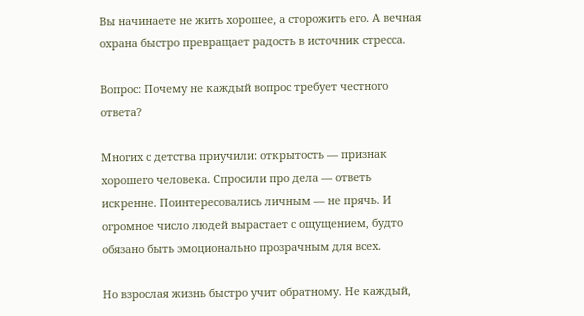Вы начинаете не жить хорошее, а сторожить его. А вечная охрана быстро превращает радость в источник стресса.

Вопрос: Почему не каждый вопрос требует честного ответа?

Многих с детства приучили: открытость — признак хорошего человека. Спросили про дела — ответь искренне. Поинтересовались личным — не прячь. И огромное число людей вырастает с ощущением, будто обязано быть эмоционально прозрачным для всех.

Но взрослая жизнь быстро учит обратному. Не каждый,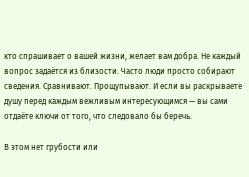кто спрашивает о вашей жизни, желает вам добра. Не каждый вопрос задаётся из близости. Часто люди просто собирают сведения. Сравнивают. Прощупывают. И если вы раскрываете душу перед каждым вежливым интересующимся — вы сами отдаёте ключи от того, что следовало бы беречь.

В этом нет грубости или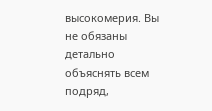высокомерия. Вы не обязаны детально объяснять всем подряд,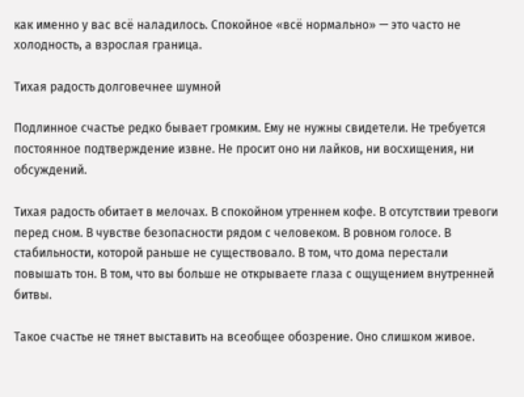как именно у вас всё наладилось. Спокойное «всё нормально» — это часто не холодность, а взрослая граница.

Тихая радость долговечнее шумной

Подлинное счастье редко бывает громким. Ему не нужны свидетели. Не требуется постоянное подтверждение извне. Не просит оно ни лайков, ни восхищения, ни обсуждений.

Тихая радость обитает в мелочах. В спокойном утреннем кофе. В отсутствии тревоги перед сном. В чувстве безопасности рядом с человеком. В ровном голосе. В стабильности, которой раньше не существовало. В том, что дома перестали повышать тон. В том, что вы больше не открываете глаза с ощущением внутренней битвы.

Такое счастье не тянет выставить на всеобщее обозрение. Оно слишком живое.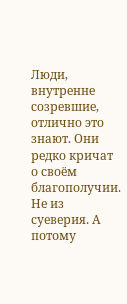Люди, внутренне созревшие, отлично это знают. Они редко кричат о своём благополучии. Не из суеверия. А потому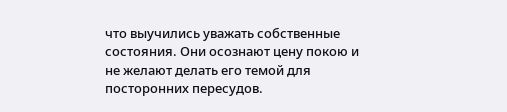что выучились уважать собственные состояния. Они осознают цену покою и не желают делать его темой для посторонних пересудов.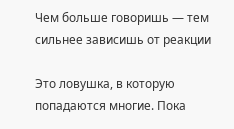Чем больше говоришь — тем сильнее зависишь от реакции

Это ловушка, в которую попадаются многие. Пока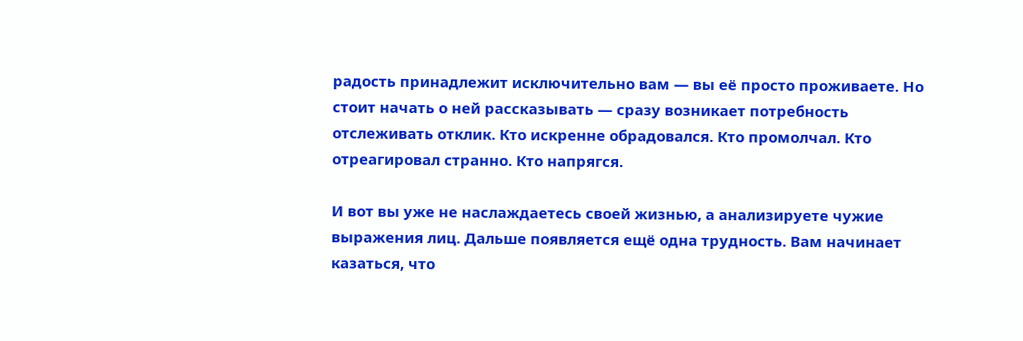радость принадлежит исключительно вам — вы её просто проживаете. Но стоит начать о ней рассказывать — сразу возникает потребность отслеживать отклик. Кто искренне обрадовался. Кто промолчал. Кто отреагировал странно. Кто напрягся.

И вот вы уже не наслаждаетесь своей жизнью, а анализируете чужие выражения лиц. Дальше появляется ещё одна трудность. Вам начинает казаться, что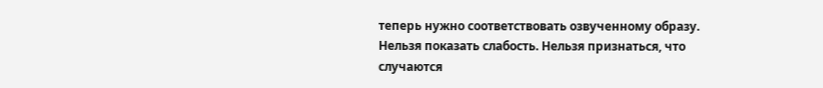теперь нужно соответствовать озвученному образу. Нельзя показать слабость. Нельзя признаться, что случаются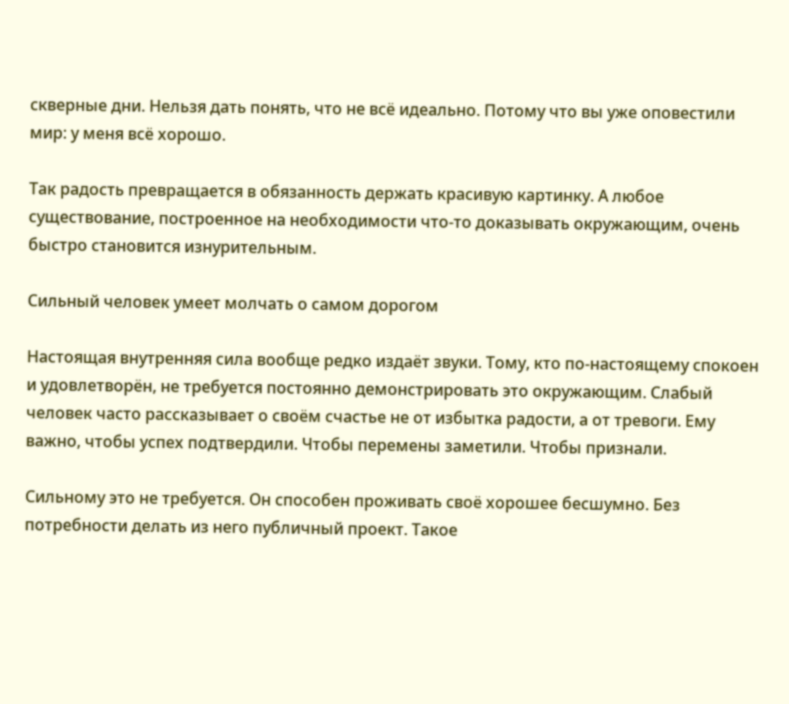скверные дни. Нельзя дать понять, что не всё идеально. Потому что вы уже оповестили мир: у меня всё хорошо.

Так радость превращается в обязанность держать красивую картинку. А любое существование, построенное на необходимости что-то доказывать окружающим, очень быстро становится изнурительным.

Сильный человек умеет молчать о самом дорогом

Настоящая внутренняя сила вообще редко издаёт звуки. Тому, кто по-настоящему спокоен и удовлетворён, не требуется постоянно демонстрировать это окружающим. Слабый человек часто рассказывает о своём счастье не от избытка радости, а от тревоги. Ему важно, чтобы успех подтвердили. Чтобы перемены заметили. Чтобы признали.

Сильному это не требуется. Он способен проживать своё хорошее бесшумно. Без потребности делать из него публичный проект. Такое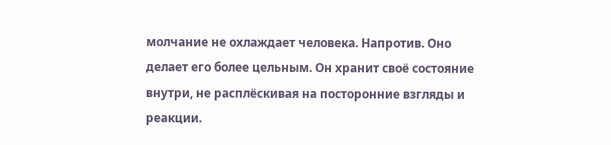молчание не охлаждает человека. Напротив. Оно делает его более цельным. Он хранит своё состояние внутри, не расплёскивая на посторонние взгляды и реакции.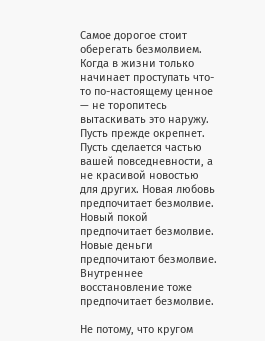Самое дорогое стоит оберегать безмолвием. Когда в жизни только начинает проступать что-то по-настоящему ценное — не торопитесь вытаскивать это наружу. Пусть прежде окрепнет. Пусть сделается частью вашей повседневности, а не красивой новостью для других. Новая любовь предпочитает безмолвие. Новый покой предпочитает безмолвие. Новые деньги предпочитают безмолвие. Внутреннее восстановление тоже предпочитает безмолвие.

Не потому, что кругом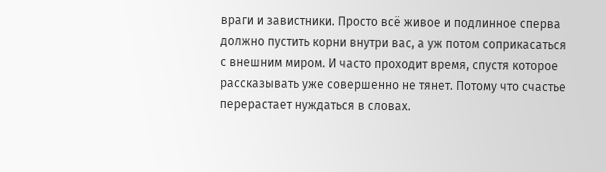враги и завистники. Просто всё живое и подлинное сперва должно пустить корни внутри вас, а уж потом соприкасаться с внешним миром. И часто проходит время, спустя которое рассказывать уже совершенно не тянет. Потому что счастье перерастает нуждаться в словах.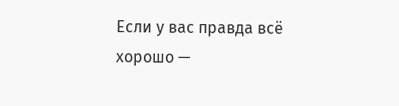Если у вас правда всё хорошо —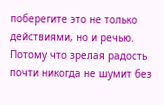поберегите это не только действиями, но и речью. Потому что зрелая радость почти никогда не шумит без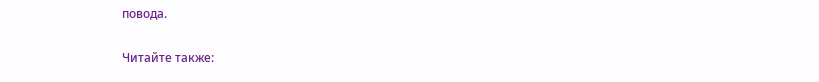повода.

Читайте также: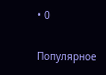• 0

Популярное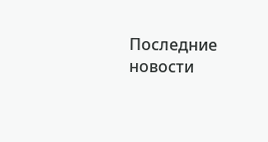Последние новости